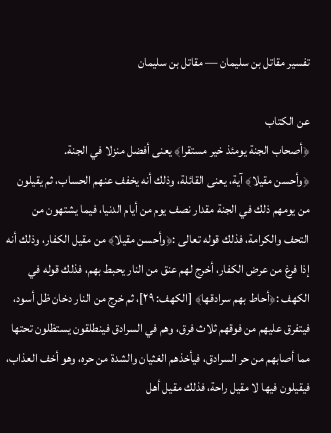تفسير مقاتل بن سليمان — مقاتل بن سليمان

عن الكتاب
﴿أصحاب الجنة يومئذ خير مستقرا﴾ يعنى أفضل منزلا في الجنة.
﴿وأحسن مقيلا﴾ آية، يعنى القائلة، وذلك أنه يخفف عنهم الحساب، ثم يقيلون من يومهم ذلك في الجنة مقدار نصف يوم من أيام الدنيا، فيما يشتهون من التحف والكرامة، فذلك قوله تعالى :﴿وأحسن مقيلا﴾ من مقيل الكفار، وذلك أنه إذا فرغ من عرض الكفار، أخرج لهم عنق من النار يحبط بهم، فذلك قوله في الكهف :﴿أحاط بهم سرادقها﴾ [الكهف: ٢٩]، ثم خرج من النار دخان ظل أسود، فيتفرق عليهم من فوقهم ثلاث فرق، وهم في السرادق فينطلقون يستظلون تحتها مما أصابهم من حر السرادق، فيأخذهم الغثيان والشدة من حره، وهو أخف العذاب، فيقيلون فيها لا مقيل راحة، فذلك مقيل أهل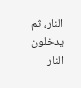النار، ثم يدخلون النار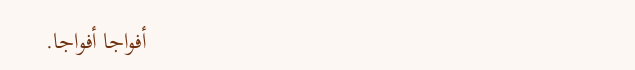أفواجا أفواجا.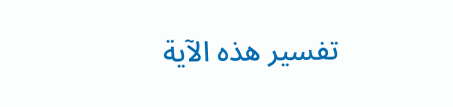تفسير هذه الآية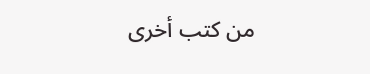من كتب أخرى